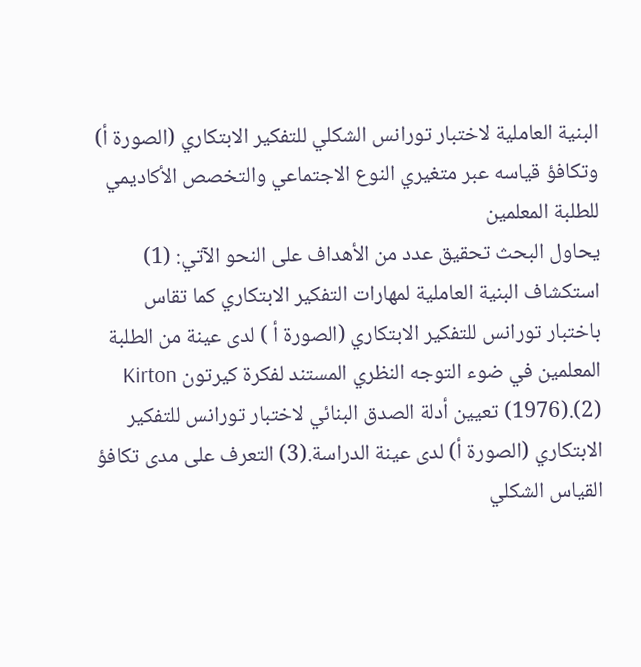البنية العاملية لاختبار تورانس الشكلي للتفكير الابتكاري (الصورة أ) وتكافؤ قياسه عبر متغيري النوع الاجتماعي والتخصص الأكاديمي للطلبة المعلمين
يحاول البحث تحقيق عدد من الأهداف على النحو الآتي: (1) استكشاف البنية العاملية لمهارات التفكير الابتكاري كما تقاس باختبار تورانس للتفكير الابتكاري (الصورة أ ) لدى عينة من الطلبة المعلمين في ضوء التوجه النظري المستند لفكرة كيرتون Kirton (1976).(2) تعيين أدلة الصدق البنائي لاختبار تورانس للتفكير الابتكاري (الصورة أ) لدى عينة الدراسة.(3) التعرف على مدى تكافؤ القياس الشكلي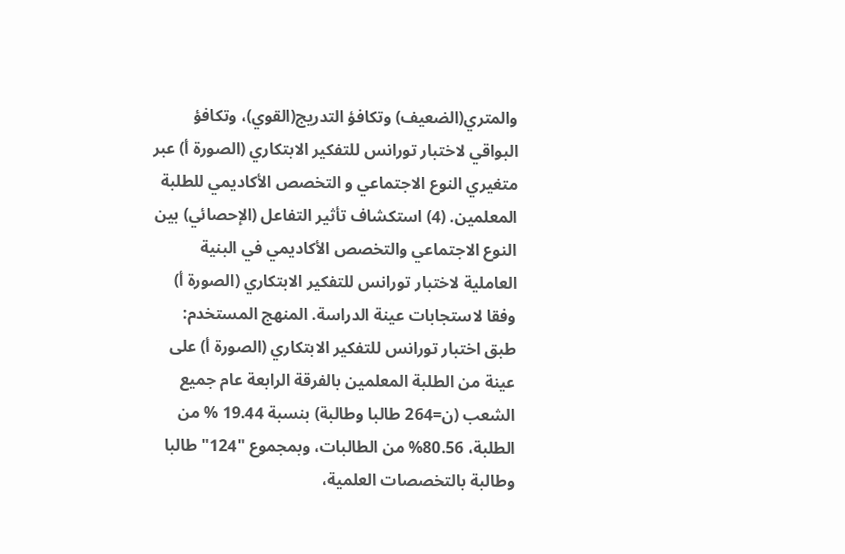والمتري(الضعيف) وتكافؤ التدريج(القوي)، وتكافؤ البواقي لاختبار تورانس للتفكير الابتكاري (الصورة أ) عبر متغيري النوع الاجتماعي و التخصص الأكاديمي للطلبة المعلمين. (4) استكشاف تأثير التفاعل (الإحصائي) بين النوع الاجتماعي والتخصص الأكاديمي في البنية العاملية لاختبار تورانس للتفكير الابتكاري (الصورة أ) وفقا لاستجابات عينة الدراسة. المنهج المستخدم: طبق اختبار تورانس للتفكير الابتكاري (الصورة أ) على عينة من الطلبة المعلمين بالفرقة الرابعة عام جميع الشعب (ن=264 طالبا وطالبة) بنسبة 19.44 % من الطلبة، 80.56% من الطالبات، وبمجموع "124" طالبا وطالبة بالتخصصات العلمية،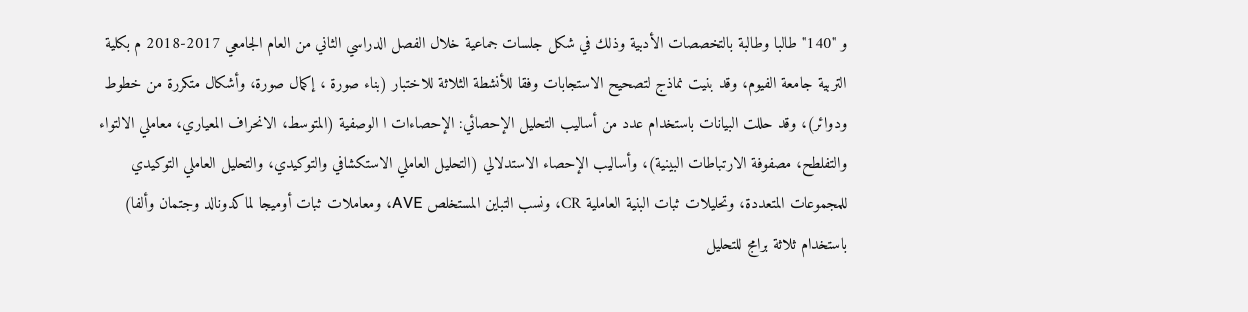و "140" طالبا وطالبة بالتخصصات الأدبية وذلك في شكل جلسات جماعية خلال الفصل الدراسي الثاني من العام الجامعي 2017-2018 م بكلية التربية جامعة الفيوم، وقد بنيت نماذج لتصحيح الاستجابات وفقا للأنشطة الثلاثة للاختبار (بناء صورة ، إكمال صورة، وأشكال متكررة من خطوط ودوائر)، وقد حللت البيانات باستخدام عدد من أساليب التحليل الإحصائي: الإحصاءات ا الوصفية (المتوسط، الانحراف المعياري، معاملي الالتواء والتفلطح، مصفوفة الارتباطات البينية)، وأساليب الإحصاء الاستدلالي (التحليل العاملي الاستكشافي والتوكيدي، والتحليل العاملي التوكيدي للمجموعات المتعددة، وتحليلات ثبات البنية العاملية CR، ونسب التباين المستخلص AVE، ومعاملات ثبات أوميجا لماكدونالد وجتمان وألفا) باستخدام ثلاثة برامج للتحليل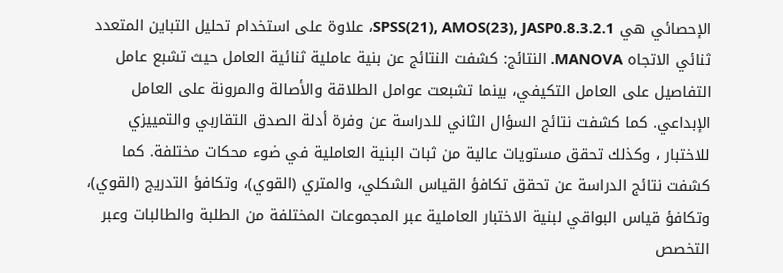الإحصائي هي SPSS(21), AMOS(23), JASP0.8.3.2.1، علاوة على استخدام تحليل التباين المتعدد ثنائي الاتجاه MANOVA. النتائج: كشفت النتائج عن بنية عاملية ثنائية العامل حيث تشبع عامل التفاصيل على العامل التكيفي، بينما تشبعت عوامل الطلاقة والأصالة والمرونة على العامل الإبداعي. كما كشفت نتائج السؤال الثاني للدراسة عن وفرة أدلة الصدق التقاربي والتمييزي للاختبار ، وكذلك تحقق مستويات عالية من ثبات البنية العاملية في ضوء محكات مختلفة. كما كشفت نتائج الدراسة عن تحقق تكافؤ القياس الشكلي، والمتري (القوي)، وتكافؤ التدريج (القوي)، وتكافؤ قياس البواقي لبنية الاختبار العاملية عبر المجموعات المختلفة من الطلبة والطالبات وعبر التخصص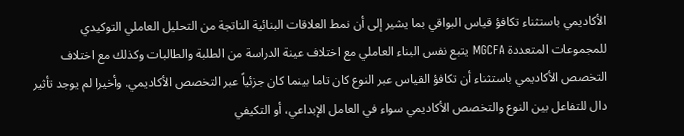الأكاديمي باستثناء تكافؤ قياس البواقي بما يشير إلى أن نمط العلاقات البنائية الناتجة من التحليل العاملي التوكيدي للمجموعات المتعددة MGCFA يتبع نفس البناء العاملي مع اختلاف عينة الدراسة من الطلبة والطالبات وكذلك مع اختلاف التخصص الأكاديمي باستثناء أن تكافؤ القياس عبر النوع كان تاما بينما كان جزئياً عبر التخصص الأكاديمي. وأخيرا لم يوجد تأثير دال للتفاعل بين النوع والتخصص الأكاديمي سواء في العامل الإبداعي، أو التكيفي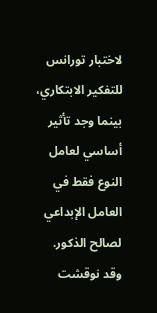لاختبار تورانس للتفكير الابتكاري، بينما وجد تأثير أساسي لعامل النوع فقط في العامل الإبداعي لصالح الذكور. وقد نوقشت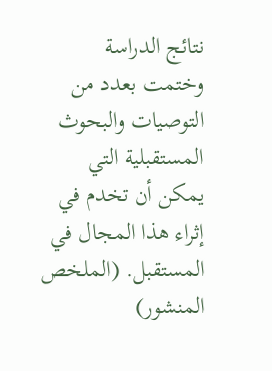نتائج الدراسة وختمت بعدد من التوصيات والبحوث المستقبلية التي يمكن أن تخدم في إثراء هذا المجال في المستقبل. (الملخص المنشور)